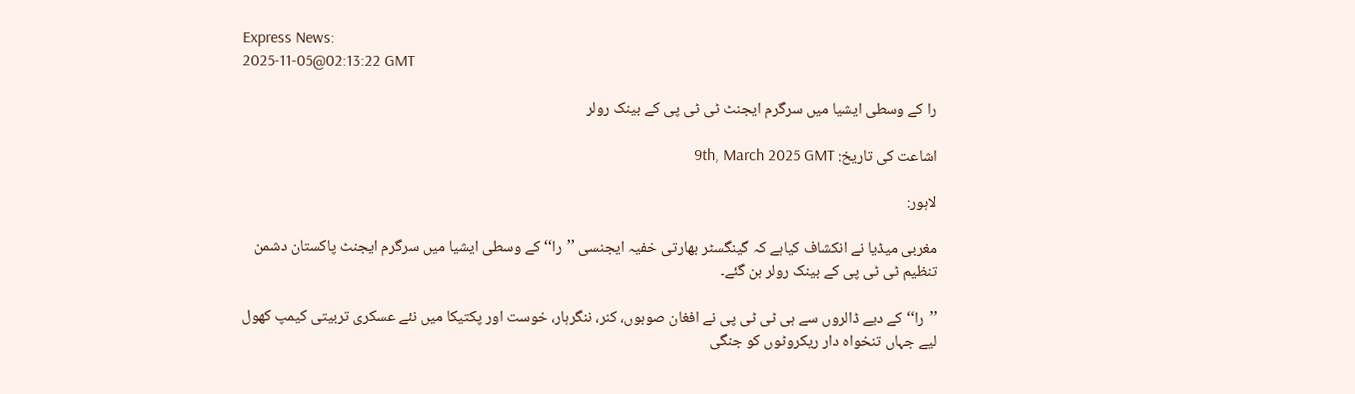Express News:
2025-11-05@02:13:22 GMT

را کے وسطی ایشیا میں سرگرم ایجنٹ ٹی ٹی پی کے بینک رولر

اشاعت کی تاریخ: 9th, March 2025 GMT

لاہور:

مغربی میڈیا نے انکشاف کیاہے کہ گینگسٹر بھارتی خفیہ ایجنسی ’’را‘‘ کے وسطی ایشیا میں سرگرم ایجنٹ پاکستان دشمن تنظیم ٹی ٹی پی کے بینک رولر بن گئے۔

’’را‘‘ کے دیے ڈالروں سے ہی ٹی ٹی پی نے افغان صوبوں، کنر، ننگرہار، خوست اور پکتیکا میں نئے عسکری تربیتی کیمپ کھول لیے جہاں تنخواہ دار ریکروٹوں کو جنگی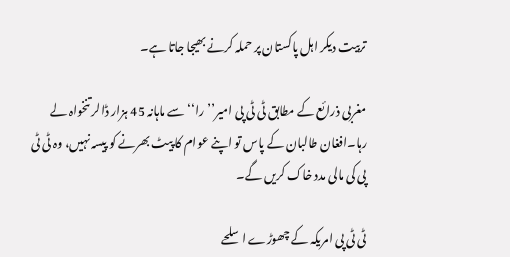تربیت دیکر اہل پاکستان پر حملہ کرنے بھیجا جاتا ہے۔

مغربی ذرائع کے مطابق ٹی ٹی پی امیر’’ را‘‘ سے ماہانہ 45 ہزار ڈالر تنخواہ لے رہا۔افغان طالبان کے پاس تو اپنے عوام کا پیٹ بھرنے کو پیسہ نہیں، وہ ٹی ٹی پی کی مالی مدد خاک کریں گے۔

ٹی ٹی پی امریکہ کے چھوڑے اسلحے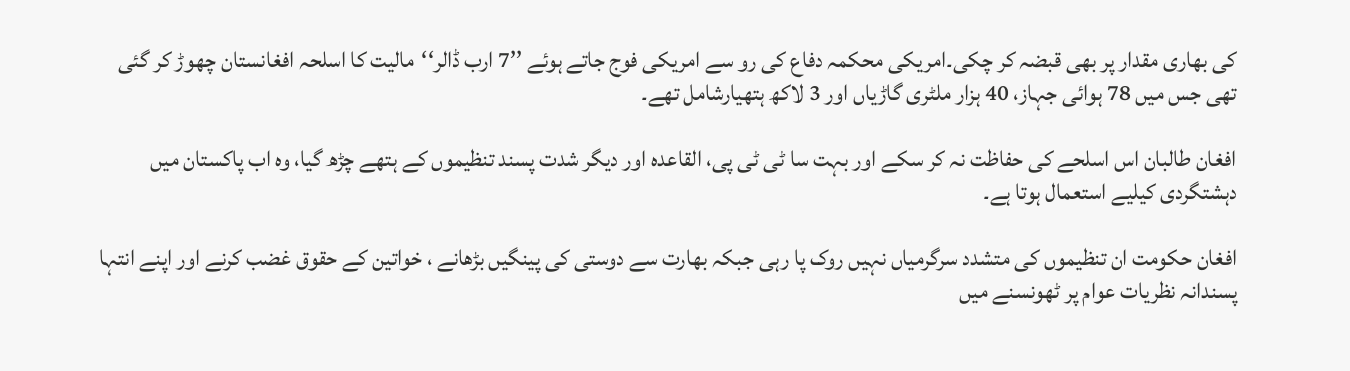کی بھاری مقدار پر بھی قبضہ کر چکی۔امریکی محکمہ دفاع کی رو سے امریکی فوج جاتے ہوئے ’’7 ارب ڈالر‘‘مالیت کا اسلحہ افغانستان چھوڑ کر گئی تھی جس میں 78 ہوائی جہاز، 40 ہزار ملٹری گاڑیاں اور 3 لاکھ ہتھیارشامل تھے۔

افغان طالبان اس اسلحے کی حفاظت نہ کر سکے اور بہت سا ٹی ٹی پی، القاعدہ اور دیگر شدت پسند تنظیموں کے ہتھے چڑھ گیا، وہ اب پاکستان میں دہشتگردی کیلیے استعمال ہوتا ہے۔

افغان حکومت ان تنظیموں کی متشدد سرگرمیاں نہیں روک پا رہی جبکہ بھارت سے دوستی کی پینگیں بڑھانے ، خواتین کے حقوق غضب کرنے اور اپنے انتہا پسندانہ نظریات عوام پر ٹھونسنے میں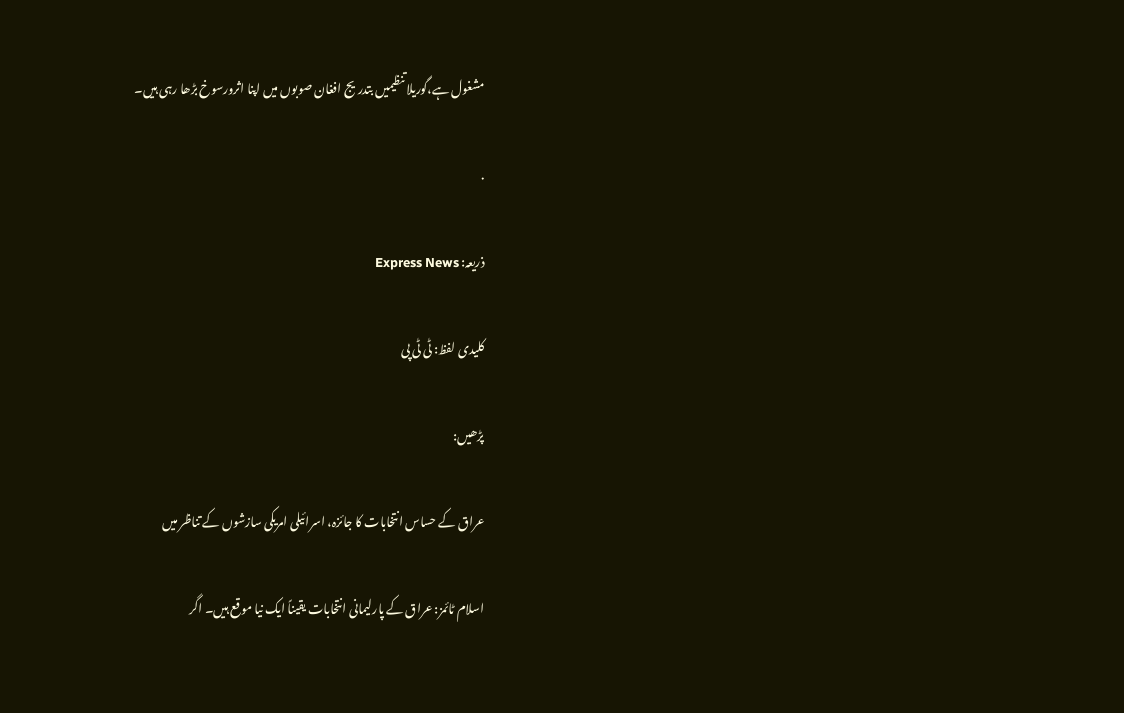مشغول ہے،گوریلا تنظیمیں بتدریج افغان صوبوں میں اپنا اثرورسوخ بڑھا رہی ہیں۔

.

ذریعہ: Express News

کلیدی لفظ: ٹی ٹی پی

پڑھیں:

عراق کے حساس انتخابات کا جائزہ، اسرائیلی امریکی سازشوں کے تناظر میں

اسلام ٹائمز: عراق کے پارلیمانی انتخابات یقیناً ایک نیا موقع ہیں۔ اگر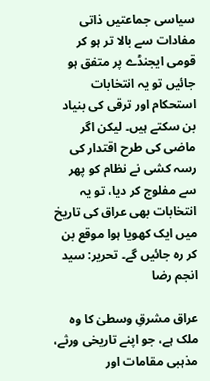سیاسی جماعتیں ذاتی مفادات سے بالا تر ہو کر قومی ایجنڈے پر متفق ہو جائیں تو یہ انتخابات استحکام اور ترقی کی بنیاد بن سکتے ہیں۔ لیکن اگر ماضی کی طرح اقتدار کی رسہ کشی نے نظام کو پھر سے مفلوج کر دیا، تو یہ انتخابات بھی عراق کی تاریخ میں ایک کھویا ہوا موقع بن کر رہ جائیں گے۔ تحریر: سید انجم رضا

عراق مشرقِ وسطیٰ کا وہ ملک ہے، جو اپنے تاریخی ورثے، مذہبی مقامات اور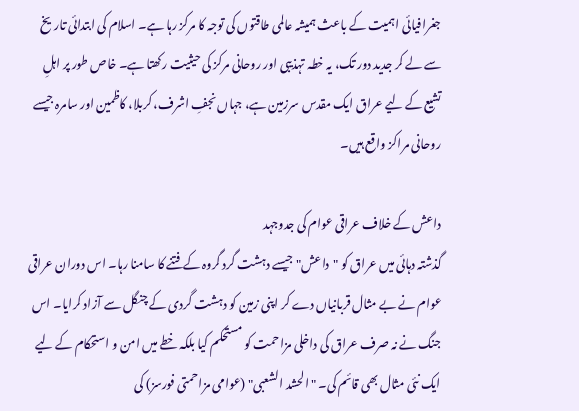جغرافیائی اہمیت کے باعث ہمیشہ عالمی طاقتوں کی توجہ کا مرکز رہا ہے۔ اسلام کی ابتدائی تاریخ سے لے کر جدید دور تک، یہ خطہ تہذیبی اور روحانی مرکز کی حیثیت رکھتا ہے۔ خاص طور پر اہلِ تشیع کے لیے عراق ایک مقدس سرزمین ہے، جہاں نجفِ اشرف، کربلا، کاظمین اور سامرہ جیسے روحانی مراکز واقع ہیں۔

داعش کے خلاف عراقی عوام کی جدوجہد
گذشتہ دہائی میں عراق کو "داعش" جیسے دہشت گرد گروہ کے فتنے کا سامنا رہا۔ اس دوران عراقی عوام نے بے مثال قربانیاں دے کر اپنی زمین کو دہشت گردی کے چنگل سے آزاد کرایا۔ اس جنگ نے نہ صرف عراق کی داخلی مزاحمت کو مستحکم کیا بلکہ خطے میں امن و استحکام کے لیے ایک نئی مثال بھی قائم کی۔ "الحشد الشعبی" (عوامی مزاحمتی فورسز) کی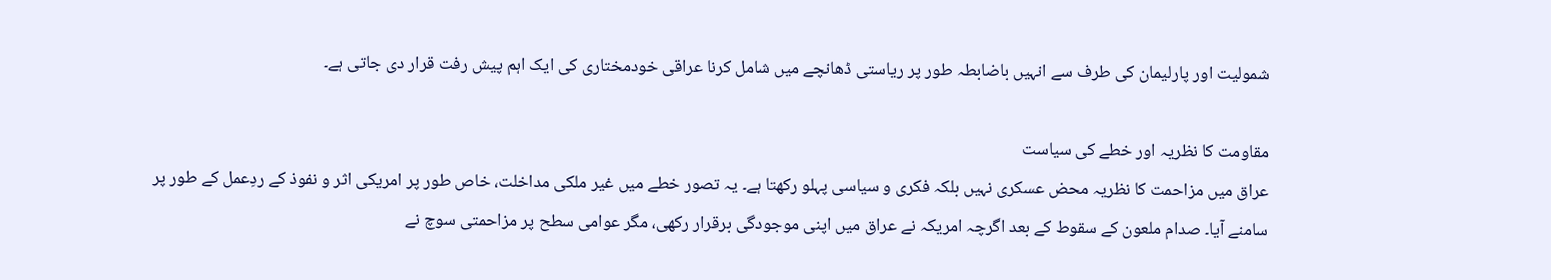شمولیت اور پارلیمان کی طرف سے انہیں باضابطہ طور پر ریاستی ڈھانچے میں شامل کرنا عراقی خودمختاری کی ایک اہم پیش رفت قرار دی جاتی ہے۔

مقاومت کا نظریہ اور خطے کی سیاست
عراق میں مزاحمت کا نظریہ محض عسکری نہیں بلکہ فکری و سیاسی پہلو رکھتا ہے۔ یہ تصور خطے میں غیر ملکی مداخلت، خاص طور پر امریکی اثر و نفوذ کے ردِعمل کے طور پر سامنے آیا۔ صدام ملعون کے سقوط کے بعد اگرچہ امریکہ نے عراق میں اپنی موجودگی برقرار رکھی، مگر عوامی سطح پر مزاحمتی سوچ نے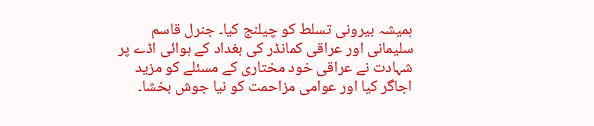ہمیشہ بیرونی تسلط کو چیلنج کیا۔ جنرل قاسم سلیمانی اور عراقی کمانڈر کی بغداد کے ہوائی اڈے پر شہادت نے عراقی خود مختاری کے مسئلے کو مزید اجاگر کیا اور عوامی مزاحمت کو نیا جوش بخشا۔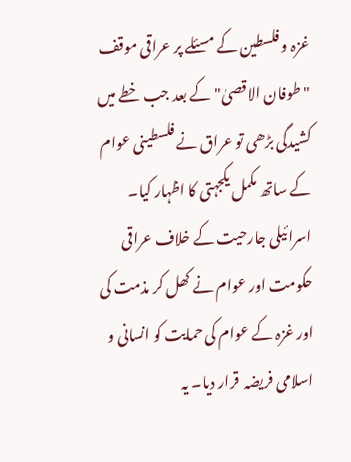غزہ و فلسطین کے مسئلے پر عراقی موقف
"طوفان الاقصیٰ" کے بعد جب خطے میں کشیدگی بڑھی تو عراق نے فلسطینی عوام کے ساتھ مکمل یکجہتی کا اظہار کیا۔ اسرائیلی جارحیت کے خلاف عراقی حکومت اور عوام نے کھل کر مذمت کی اور غزہ کے عوام کی حمایت کو انسانی و اسلامی فریضہ  قرار دیا۔ یہ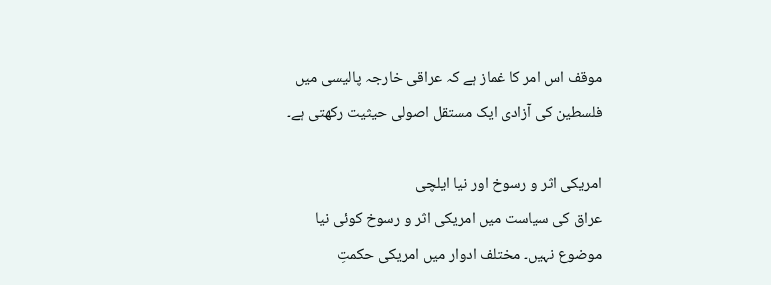موقف اس امر کا غماز ہے کہ عراقی خارجہ پالیسی میں فلسطین کی آزادی ایک مستقل اصولی حیثیت رکھتی ہے۔

امریکی اثر و رسوخ اور نیا ایلچی
عراق کی سیاست میں امریکی اثر و رسوخ کوئی نیا موضوع نہیں۔ مختلف ادوار میں امریکی حکمتِ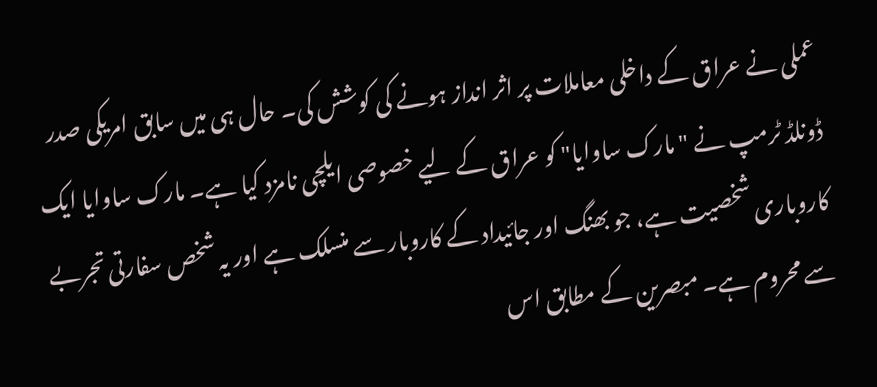عملی نے عراق کے داخلی معاملات پر اثر انداز ہونے کی کوشش کی۔ حال ہی میں سابق امریکی صدر ڈونلڈ ٹرمپ نے "مارک ساوایا" کو عراق کے لیے خصوصی ایلچی نامزد کیا ہے۔ مارک ساوایا ایک کاروباری شخصیت ہے، جو بھنگ اور جائیداد کے کاروبار سے منسلک ہے اور یہ شخص سفارتی تجربے سے محروم ہے۔ مبصرین کے مطابق اس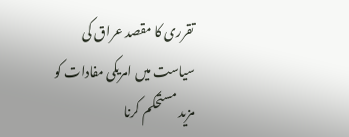تقرری کا مقصد عراق کی سیاست میں امریکی مفادات کو مزید مستحکم کرنا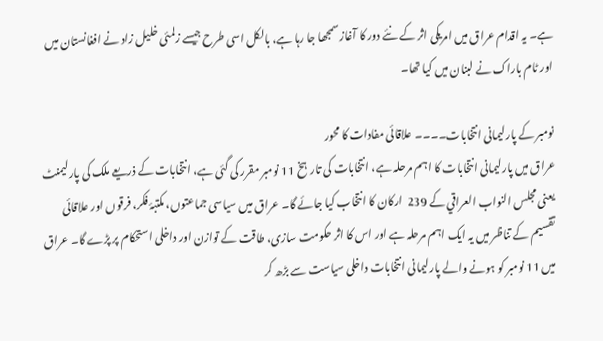ہے۔ یہ اقدام عراق میں امریکی اثر کے نئے دور کا آغاز سمجھا جا رہا ہے، بالکل اسی طرح جیسے زلمئی خلیل زاد نے افغانستان میں اور ٹام باراک نے لبنان میں کیا تھا۔

نومبر کے پارلیمانی انتخابات۔۔۔۔ علاقائی مفادات کا محور
عراق میں پارلیمانی انتخابات کا اہم مرحلہ ہے، انتخابات کی تارہخ 11 نومبر مقرر کی گئی ہے، انتخابات کے ذریعے ملک کی پارلیمنٹ یعنی مجلس النواب العراقي کے 239  ارکان کا انتخاب کیا جائے گا۔ عراق میں سیاسی جماعتوں، مکتبۂ فکر، فرقوں اور علاقائی تقسیم کے تناظر میں یہ ایک اہم مرحلہ ہے اور اس کا اثر حکومت سازی، طاقت کے توازن اور داخلی استحکام پر پڑے گا۔ عراق میں 11 نومبر کو ہونے والے پارلیمانی انتخابات داخلی سیاست سے بڑھ کر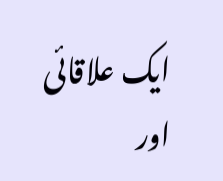ایک علاقائی اور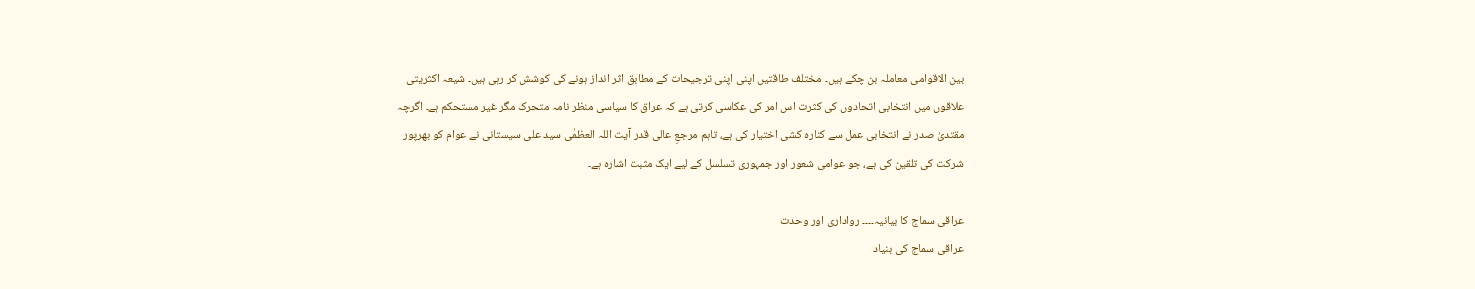بین الاقوامی معاملہ بن چکے ہیں۔ مختلف طاقتیں اپنی اپنی ترجیحات کے مطابق اثر انداز ہونے کی کوشش کر رہی ہیں۔ شیعہ اکثریتی علاقوں میں انتخابی اتحادوں کی کثرت اس امر کی عکاسی کرتی ہے کہ عراق کا سیاسی منظر نامہ متحرک مگر غیر مستحکم ہے۔ اگرچہ مقتدیٰ صدر نے انتخابی عمل سے کنارہ کشی اختیار کی ہے، تاہم مرجعِ عالی قدر آیت اللہ العظمٰی سید علی سیستانی نے عوام کو بھرپور شرکت کی تلقین کی ہے، جو عوامی شعور اور جمہوری تسلسل کے لیے ایک مثبت اشارہ ہے۔

عراقی سماج کا بیانیہ۔۔۔۔ رواداری اور وحدت
عراقی سماج کی بنیاد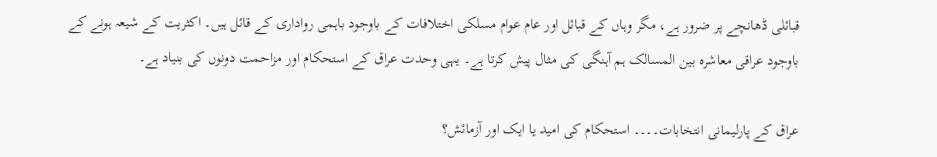قبائلی ڈھانچے پر ضرور ہے، مگر وہاں کے قبائل اور عام عوام مسلکی اختلافات کے باوجود باہمی رواداری کے قائل ہیں۔ اکثریت کے شیعہ ہونے کے باوجود عراقی معاشرہ بین المسالک ہم آہنگی کی مثال پیش کرتا ہے۔ یہی وحدت عراق کے استحکام اور مزاحمت دونوں کی بنیاد ہے۔

عراق کے پارلیمانی انتخابات۔۔۔۔ استحکام کی امید یا ایک اور آزمائش؟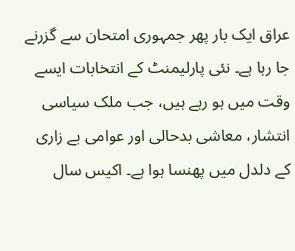عراق ایک بار پھر جمہوری امتحان سے گزرنے جا رہا ہے۔ نئی پارلیمنٹ کے انتخابات ایسے وقت میں ہو رہے ہیں، جب ملک سیاسی انتشار، معاشی بدحالی اور عوامی بے زاری کے دلدل میں پھنسا ہوا ہے۔ اکیس سال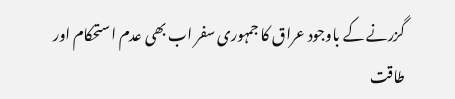گزرنے کے باوجود عراق کا جمہوری سفر اب بھی عدم استحکام اور طاقت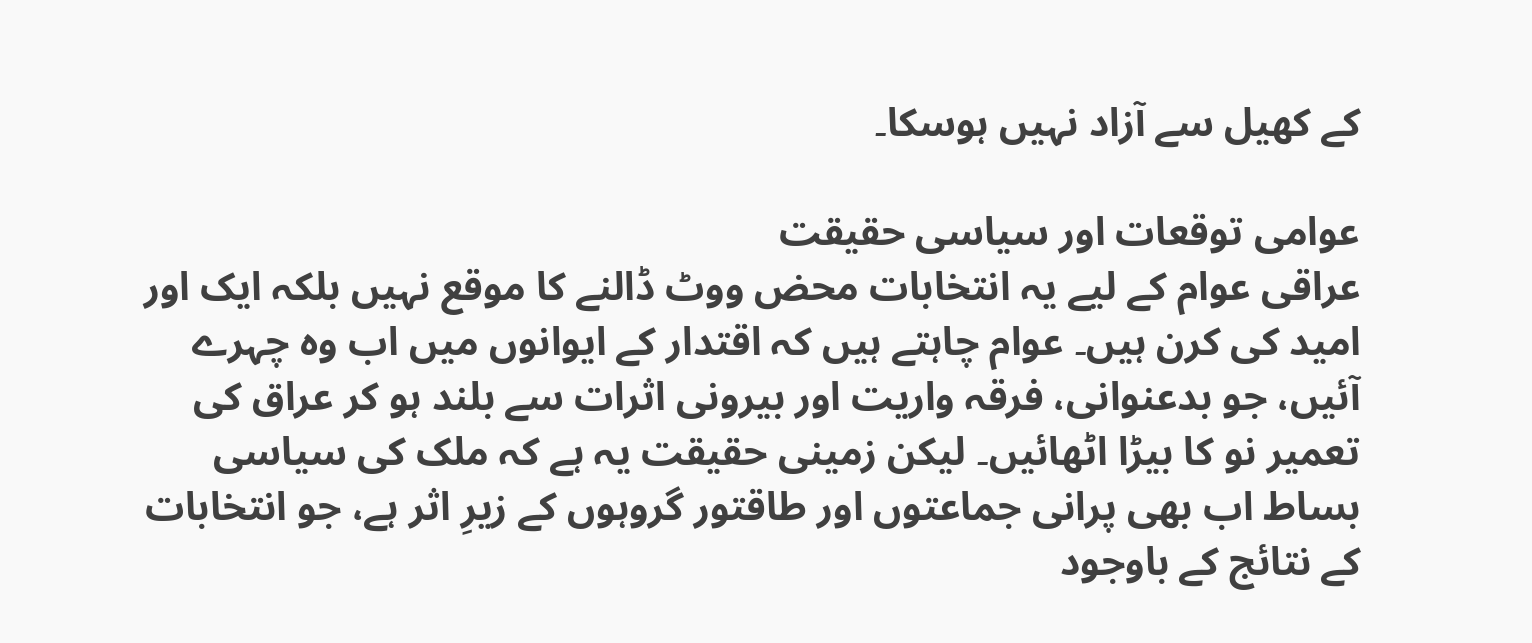کے کھیل سے آزاد نہیں ہوسکا۔

عوامی توقعات اور سیاسی حقیقت
عراقی عوام کے لیے یہ انتخابات محض ووٹ ڈالنے کا موقع نہیں بلکہ ایک اور امید کی کرن ہیں۔ عوام چاہتے ہیں کہ اقتدار کے ایوانوں میں اب وہ چہرے آئیں، جو بدعنوانی، فرقہ واریت اور بیرونی اثرات سے بلند ہو کر عراق کی تعمیر نو کا بیڑا اٹھائیں۔ لیکن زمینی حقیقت یہ ہے کہ ملک کی سیاسی بساط اب بھی پرانی جماعتوں اور طاقتور گروہوں کے زیرِ اثر ہے، جو انتخابات کے نتائج کے باوجود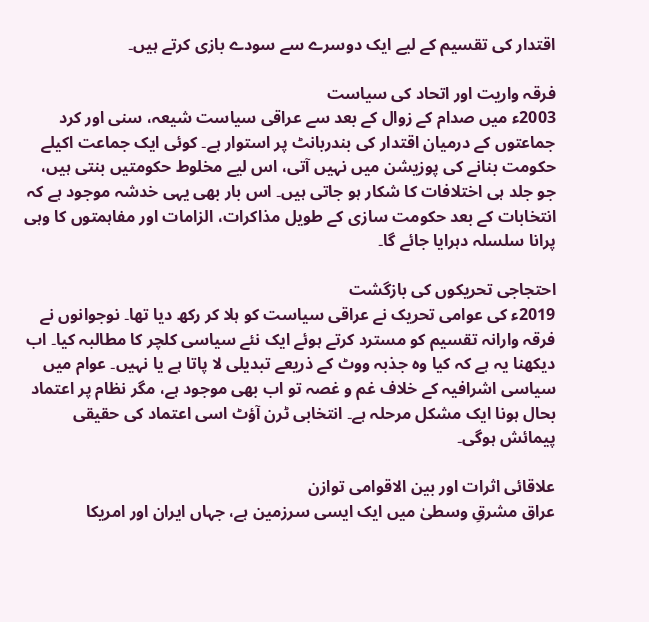اقتدار کی تقسیم کے لیے ایک دوسرے سے سودے بازی کرتے ہیں۔

فرقہ واریت اور اتحاد کی سیاست
2003ء میں صدام کے زوال کے بعد سے عراقی سیاست شیعہ، سنی اور کرد جماعتوں کے درمیان اقتدار کی بندربانٹ پر استوار ہے۔ کوئی ایک جماعت اکیلے حکومت بنانے کی پوزیشن میں نہیں آتی، اس لیے مخلوط حکومتیں بنتی ہیں، جو جلد ہی اختلافات کا شکار ہو جاتی ہیں۔ اس بار بھی یہی خدشہ موجود ہے کہ انتخابات کے بعد حکومت سازی کے طویل مذاکرات، الزامات اور مفاہمتوں کا وہی پرانا سلسلہ دہرایا جائے گا۔

احتجاجی تحریکوں کی بازگشت
2019ء کی عوامی تحریک نے عراقی سیاست کو ہلا کر رکھ دیا تھا۔ نوجوانوں نے فرقہ وارانہ تقسیم کو مسترد کرتے ہوئے ایک نئے سیاسی کلچر کا مطالبہ کیا۔ اب دیکھنا یہ ہے کہ کیا وہ جذبہ ووٹ کے ذریعے تبدیلی لا پاتا ہے یا نہیں۔ عوام میں سیاسی اشرافیہ کے خلاف غم و غصہ تو اب بھی موجود ہے، مگر نظام پر اعتماد بحال ہونا ایک مشکل مرحلہ ہے۔ انتخابی ٹرن آؤٹ اسی اعتماد کی حقیقی پیمائش ہوگی۔

علاقائی اثرات اور بین الاقوامی توازن
عراق مشرقِ وسطیٰ میں ایک ایسی سرزمین ہے، جہاں ایران اور امریکا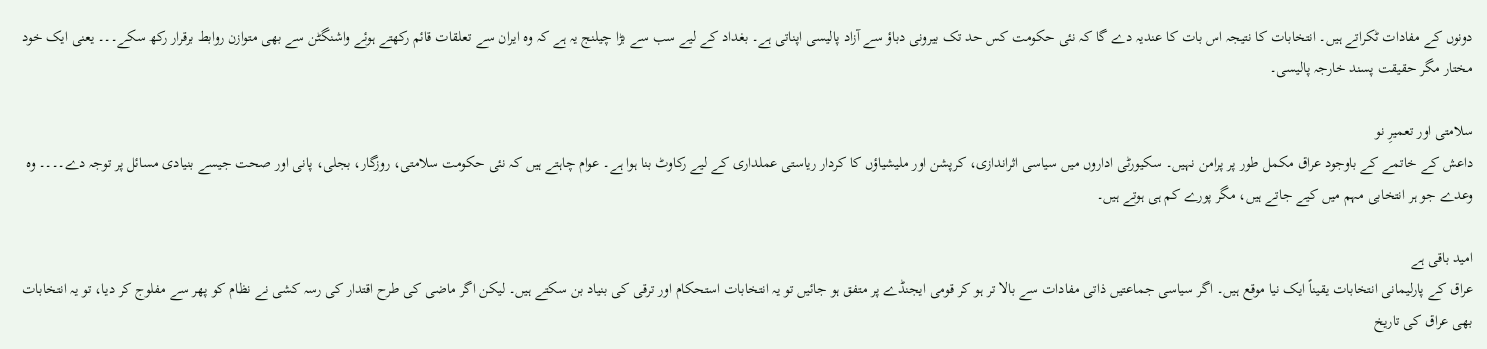دونوں کے مفادات ٹکراتے ہیں۔ انتخابات کا نتیجہ اس بات کا عندیہ دے گا کہ نئی حکومت کس حد تک بیرونی دباؤ سے آزاد پالیسی اپناتی ہے۔ بغداد کے لیے سب سے بڑا چیلنج یہ ہے کہ وہ ایران سے تعلقات قائم رکھتے ہوئے واشنگٹن سے بھی متوازن روابط برقرار رکھ سکے۔۔۔ یعنی ایک خود مختار مگر حقیقت پسند خارجہ پالیسی۔

سلامتی اور تعمیرِ نو
داعش کے خاتمے کے باوجود عراق مکمل طور پر پرامن نہیں۔ سکیورٹی اداروں میں سیاسی اثراندازی، کرپشن اور ملیشیاؤں کا کردار ریاستی عملداری کے لیے رکاوٹ بنا ہوا ہے۔ عوام چاہتے ہیں کہ نئی حکومت سلامتی، روزگار، بجلی، پانی اور صحت جیسے بنیادی مسائل پر توجہ دے۔۔۔۔ وہ وعدے جو ہر انتخابی مہم میں کیے جاتے ہیں، مگر پورے کم ہی ہوتے ہیں۔

امید باقی ہے
عراق کے پارلیمانی انتخابات یقیناً ایک نیا موقع ہیں۔ اگر سیاسی جماعتیں ذاتی مفادات سے بالا تر ہو کر قومی ایجنڈے پر متفق ہو جائیں تو یہ انتخابات استحکام اور ترقی کی بنیاد بن سکتے ہیں۔ لیکن اگر ماضی کی طرح اقتدار کی رسہ کشی نے نظام کو پھر سے مفلوج کر دیا، تو یہ انتخابات بھی عراق کی تاریخ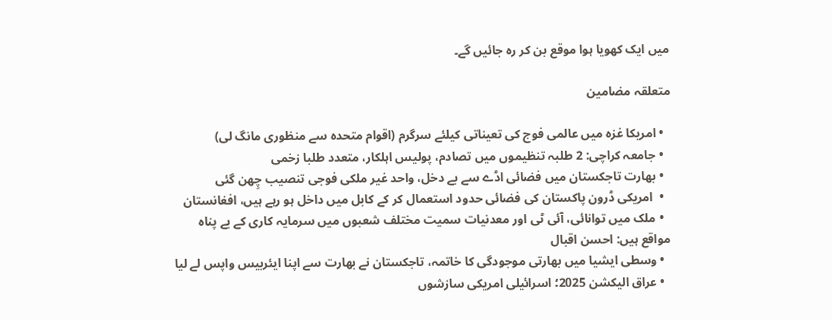میں ایک کھویا ہوا موقع بن کر رہ جائیں گے۔

متعلقہ مضامین

  • امریکا غزہ میں عالمی فوج کی تعیناتی کیلئے سرگرم (اقوام متحدہ سے منظوری مانگ لی)
  • جامعہ کراچی: 2 طلبہ تنظیموں میں تصادم، پولیس اہلکار، متعدد طلبا زخمی
  • بھارت تاجکستان میں فضائی اڈے سے بے دخل، واحد غیر ملکی فوجی تنصیب چِھن گئی
  •  امریکی ڈرون پاکستان کی فضائی حدود استعمال کر کے کابل میں داخل ہو رہے ہیں، افغانستان
  • ملک میں توانائی، آئی ٹی اور معدنیات سمیت مختلف شعبوں میں سرمایہ کاری کے بے پناہ مواقع ہیں: احسن اقبال
  • وسطی ایشیا میں بھارتی موجودگی کا خاتمہ، تاجکستان نے بھارت سے اپنا ایئربیس واپس لے لیا
  • عراق الیکشن 2025؛ اسرائیلی امریکی سازشوں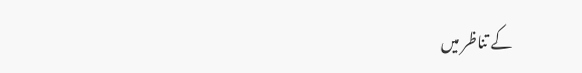کے تناظر میں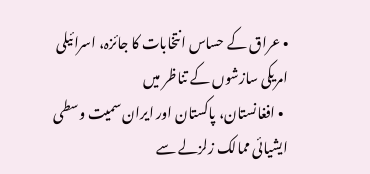• عراق کے حساس انتخابات کا جائزہ، اسرائیلی امریکی سازشوں کے تناظر میں
  • افغانستان، پاکستان اور ایران سمیت وسطی ایشیائی ممالک زلزلے سے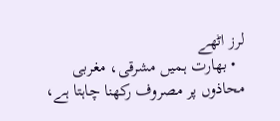لرز اٹھے
  • بھارت ہمیں مشرقی، مغربی محاذوں پر مصروف رکھنا چاہتا ہے،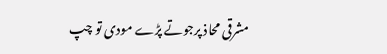مشرقی محاذ پرجوتے پڑے مودی تو چپ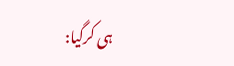ہی کرگیا: